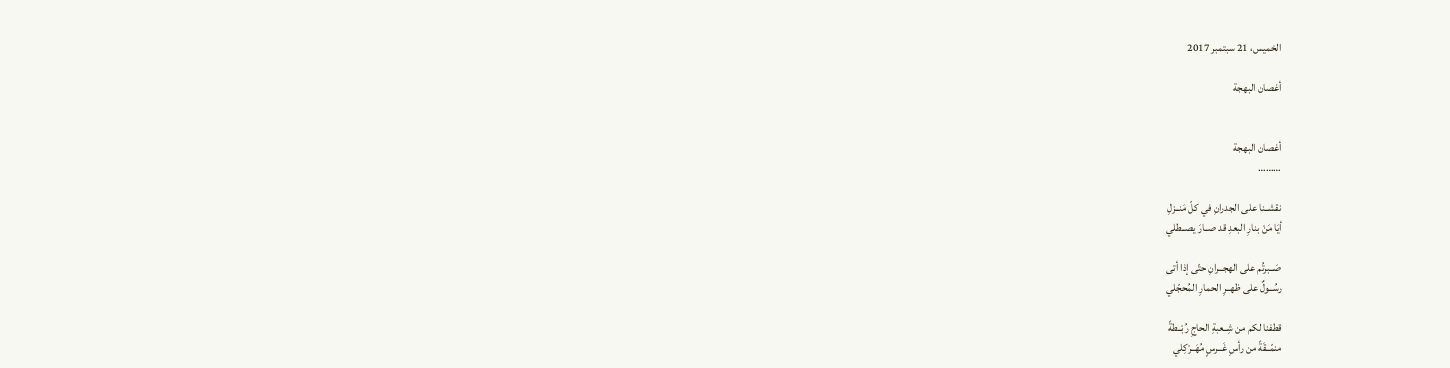الخميس، 21 سبتمبر 2017

أغصان البهجة


أغصان البهجة
………

نقشــنا على الجدرانِ في كلّ مَنــزلِ
أيَا مَنْ بنارِ البعدِ قد صــارَ يصــطلي

صَــبرتُم على الهجــرانِ حتّى إذا أتى
رسُــولٌ على ظهــرِ الحمارِ المُحجّلي

قطفنا لكم من شِــعبةِ الحاجِ رُبْــطةً
منمّــقَةً من رأسِ غَــرسٍ مُهَــرْكِلي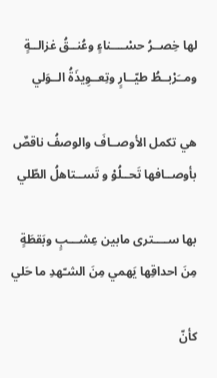لها خِصــرُ حسْــــناءٍ وعُنــقُ غزالــةٍ
ومــَرْبــطُ طيّــارٍ وتِعــوِيذَةُ الــوَلي

هي تكمل الأوصــافَ والوصفُ ناقصٌ
بأوصــافها تَحــلُوْ و تَســتاهلُ الطّلي

بها ســــترى مابين عِشـــبٍ وبَقطَةٍ
مِنَ احداقِها يَهمي مِنَ الشـّهدِ ما حَلي

كأنّ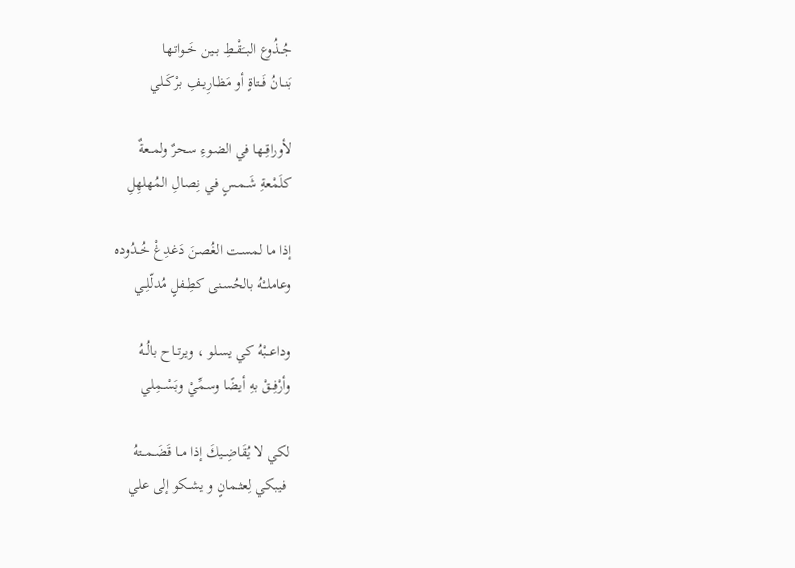جُــذُوع البــَقْــطِ بــين خَــواتـها
بَنــانُ فَــتاةٍ أو مَظـارِيــفِ برْكَــلي

لأوراقِــها في الضـوءِ سـحرٌ ولمــعةٌ
كلَمْعةِ شَــمـسٍ في نِصـالِ المُهلهِلِ

إذا ما لمسـت الغُصـنَ دَغدِغْ خُــدُوده
وعاملــْهُ بالحُسـنى كطِــفلٍ مُدلّلِــي

وداعــبْهُ كي يسـلو ، ويرتــاح بالُــهُ
وأرْفِــقْ بهِ أيضًا وسـمِّيْ وبَسْــمِلي

لكي لا يُقَاضِــيكَ إذا مــا قَضَــمــتهُ
 فيبكي لِعثــمانٍ و يشــكو إلى علي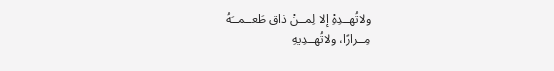ولاتُهــدِهِْ إلا لِمــنْ ذاق طَعــمــَهُ
مِــرارًا، ولاتُهــدِيهِ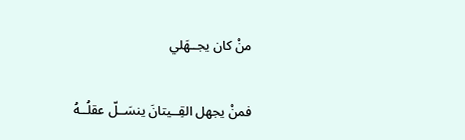منْ كان يجــهَلي

فمنْ يجهل القِــيتانَ ينسَــلّ عقلُــهُ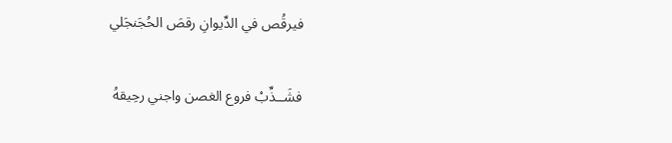فيرقُص في الدِّيوانِ رقصَ الحُجَنجَلي

فشَــذِّبْ فروع الغصن واجني رحِيقهُ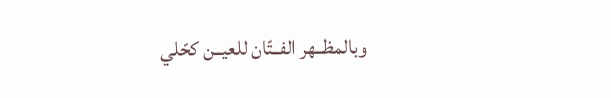وبالمظــهر الفــتّان للعيــن كحّلي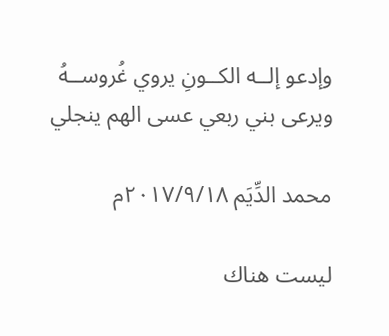وإدعو إلــه الكــونِ يروي غُروســهُ
ويرعى بني ربعي عسى الهم ينجلي

محمد الدِّيَم ٢٠١٧/٩/١٨م

ليست هناك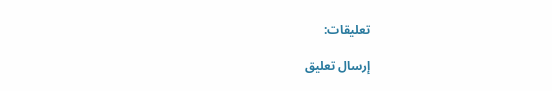تعليقات:

إرسال تعليق